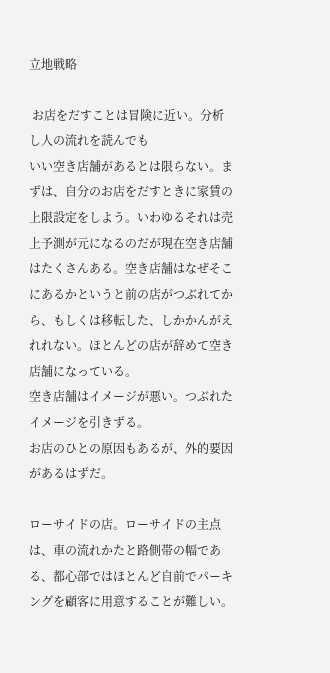立地戦略

 お店をだすことは冒険に近い。分析し人の流れを読んでも
いい空き店舗があるとは限らない。まずは、自分のお店をだすときに家賃の上限設定をしよう。いわゆるそれは売上予測が元になるのだが現在空き店舗はたくさんある。空き店舗はなぜそこにあるかというと前の店がつぶれてから、もしくは移転した、しかかんがえれれない。ほとんどの店が辞めて空き店舗になっている。
空き店舗はイメージが悪い。つぶれたイメージを引きずる。
お店のひとの原因もあるが、外的要因があるはずだ。

ローサイドの店。ローサイドの主点は、車の流れかたと路側帯の幅である、都心部ではほとんど自前でパーキングを顧客に用意することが難しい。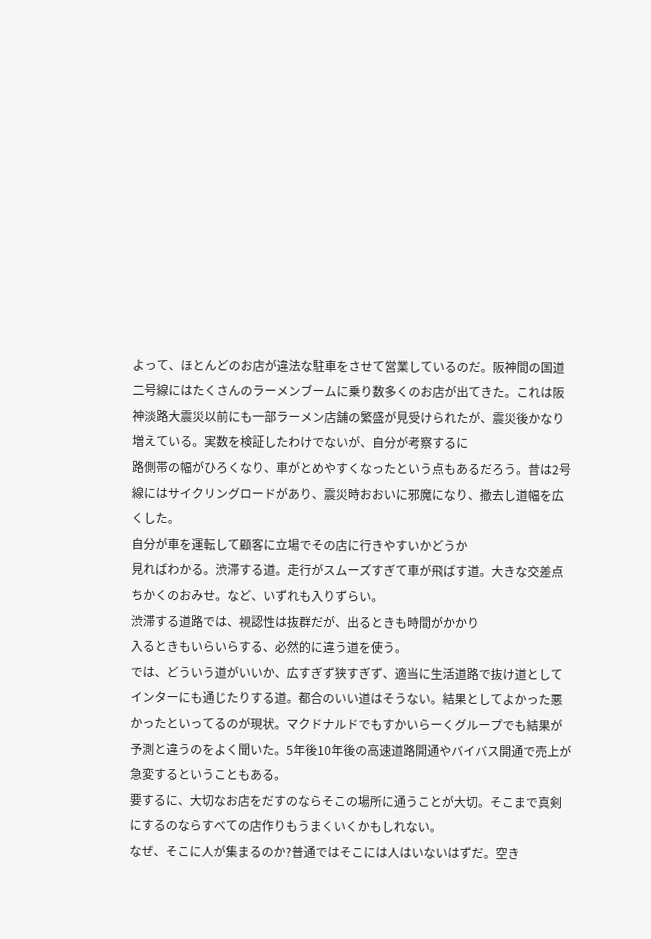よって、ほとんどのお店が違法な駐車をさせて営業しているのだ。阪神間の国道二号線にはたくさんのラーメンブームに乗り数多くのお店が出てきた。これは阪神淡路大震災以前にも一部ラーメン店舗の繁盛が見受けられたが、震災後かなり増えている。実数を検証したわけでないが、自分が考察するに
路側帯の幅がひろくなり、車がとめやすくなったという点もあるだろう。昔は2号線にはサイクリングロードがあり、震災時おおいに邪魔になり、撤去し道幅を広くした。
自分が車を運転して顧客に立場でその店に行きやすいかどうか
見ればわかる。渋滞する道。走行がスムーズすぎて車が飛ばす道。大きな交差点ちかくのおみせ。など、いずれも入りずらい。
渋滞する道路では、視認性は抜群だが、出るときも時間がかかり
入るときもいらいらする、必然的に違う道を使う。
では、どういう道がいいか、広すぎず狭すぎず、適当に生活道路で抜け道としてインターにも通じたりする道。都合のいい道はそうない。結果としてよかった悪かったといってるのが現状。マクドナルドでもすかいらーくグループでも結果が予測と違うのをよく聞いた。5年後10年後の高速道路開通やバイバス開通で売上が急変するということもある。
要するに、大切なお店をだすのならそこの場所に通うことが大切。そこまで真剣にするのならすべての店作りもうまくいくかもしれない。
なぜ、そこに人が集まるのか?普通ではそこには人はいないはずだ。空き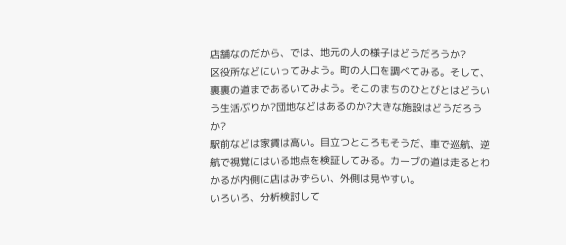店舗なのだから、では、地元の人の様子はどうだろうか?
区役所などにいってみよう。町の人口を調べてみる。そして、裏裏の道まであるいてみよう。そこのまちのひとびとはどういう生活ぶりか?団地などはあるのか?大きな施設はどうだろうか?
駅前などは家賃は高い。目立つところもそうだ、車で巡航、逆航で視覚にはいる地点を検証してみる。カーブの道は走るとわかるが内側に店はみずらい、外側は見やすい。
いろいろ、分析検討して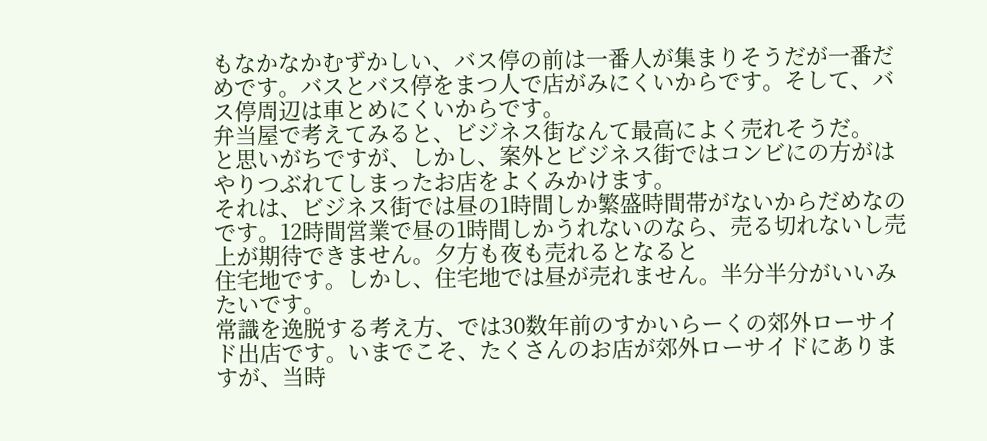もなかなかむずかしい、バス停の前は一番人が集まりそうだが一番だめです。バスとバス停をまつ人で店がみにくいからです。そして、バス停周辺は車とめにくいからです。
弁当屋で考えてみると、ビジネス街なんて最高によく売れそうだ。
と思いがちですが、しかし、案外とビジネス街ではコンビにの方がはやりつぶれてしまったお店をよくみかけます。
それは、ビジネス街では昼の1時間しか繁盛時間帯がないからだめなのです。12時間営業で昼の1時間しかうれないのなら、売る切れないし売上が期待できません。夕方も夜も売れるとなると
住宅地です。しかし、住宅地では昼が売れません。半分半分がいいみたいです。
常識を逸脱する考え方、では30数年前のすかいらーくの郊外ローサイド出店です。いまでこそ、たくさんのお店が郊外ローサイドにありますが、当時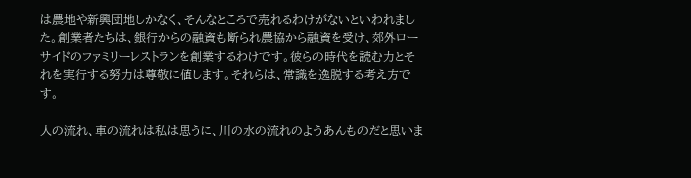は農地や新興団地しかなく、そんなところで売れるわけがないといわれました。創業者たちは、銀行からの融資も断られ農協から融資を受け、郊外ローサイドのファミリーレストランを創業するわけです。彼らの時代を読む力とそれを実行する努力は尊敬に値します。それらは、常識を逸脱する考え方です。

人の流れ、車の流れは私は思うに、川の水の流れのようあんものだと思いま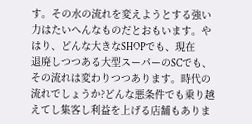す。その水の流れを変えようとする強い力はたいへんなものだとおもいます。やはり、どんな大きなSHOPでも、現在
退廃しつつある大型スーパーのSCでも、その流れは変わりつつあります。時代の流れでしょうか?どんな悪条件でも乗り越えてし集客し利益を上げる店舗もありま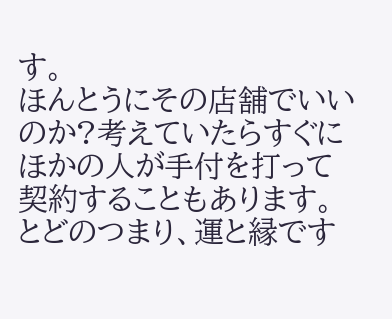す。
ほんとうにその店舗でいいのか?考えていたらすぐにほかの人が手付を打って契約することもあります。
とどのつまり、運と縁です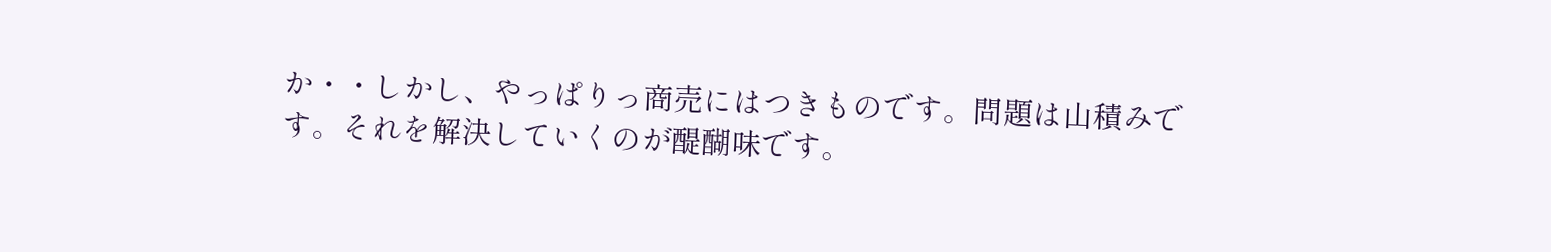か・・しかし、やっぱりっ商売にはつきものです。問題は山積みです。それを解決していくのが醍醐味です。